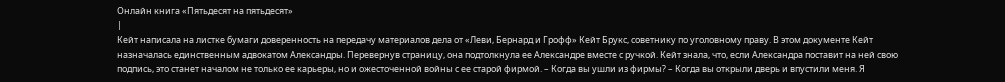Онлайн книга «Пятьдесят на пятьдесят»
|
Кейт написала на листке бумаги доверенность на передачу материалов дела от «Леви, Бернард и Грофф» Кейт Брукс, советнику по уголовному праву. В этом документе Кейт назначалась единственным адвокатом Александры. Перевернув страницу, она подтолкнула ее Александре вместе с ручкой. Кейт знала, что, если Александра поставит на ней свою подпись, это станет началом не только ее карьеры, но и ожесточенной войны с ее старой фирмой. – Когда вы ушли из фирмы? – Когда вы открыли дверь и впустили меня. Я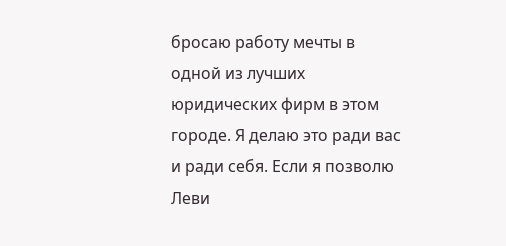бросаю работу мечты в одной из лучших юридических фирм в этом городе. Я делаю это ради вас и ради себя. Если я позволю Леви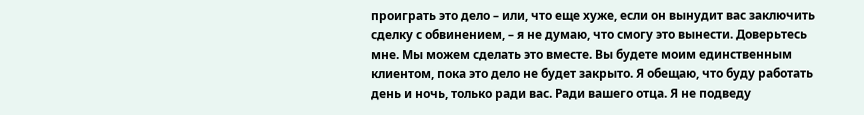проиграть это дело – или, что еще хуже, если он вынудит вас заключить сделку с обвинением, – я не думаю, что смогу это вынести. Доверьтесь мне. Мы можем сделать это вместе. Вы будете моим единственным клиентом, пока это дело не будет закрыто. Я обещаю, что буду работать день и ночь, только ради вас. Ради вашего отца. Я не подведу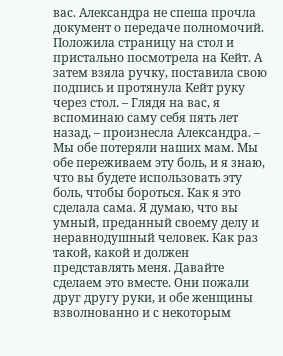вас. Александра не спеша прочла документ о передаче полномочий. Положила страницу на стол и пристально посмотрела на Кейт. А затем взяла ручку, поставила свою подпись и протянула Кейт руку через стол. – Глядя на вас, я вспоминаю саму себя пять лет назад, – произнесла Александра. – Мы обе потеряли наших мам. Мы обе переживаем эту боль, и я знаю, что вы будете использовать эту боль, чтобы бороться. Как я это сделала сама. Я думаю, что вы умный, преданный своему делу и неравнодушный человек. Как раз такой, какой и должен представлять меня. Давайте сделаем это вместе. Они пожали друг другу руки, и обе женщины взволнованно и с некоторым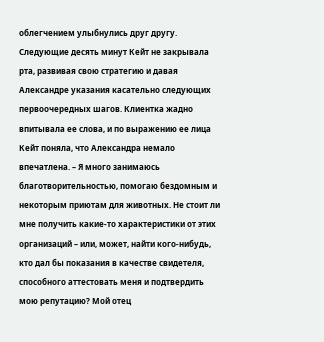облегчением улыбнулись друг другу. Следующие десять минут Кейт не закрывала рта, развивая свою стратегию и давая Александре указания касательно следующих первоочередных шагов. Клиентка жадно впитывала ее слова, и по выражению ее лица Кейт поняла, что Александра немало впечатлена. – Я много занимаюсь благотворительностью, помогаю бездомным и некоторым приютам для животных. Не стоит ли мне получить какие-то характеристики от этих организаций – или, может, найти кого-нибудь, кто дал бы показания в качестве свидетеля, способного аттестовать меня и подтвердить мою репутацию? Мой отец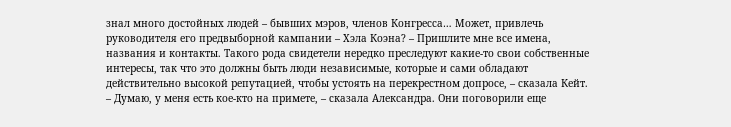знал много достойных людей – бывших мэров, членов Конгресса… Может, привлечь руководителя его предвыборной кампании – Хэла Коэна? – Пришлите мне все имена, названия и контакты. Такого рода свидетели нередко преследуют какие-то свои собственные интересы, так что это должны быть люди независимые, которые и сами обладают действительно высокой репутацией, чтобы устоять на перекрестном допросе, – сказала Кейт. – Думаю, у меня есть кое-кто на примете, – сказала Александра. Они поговорили еще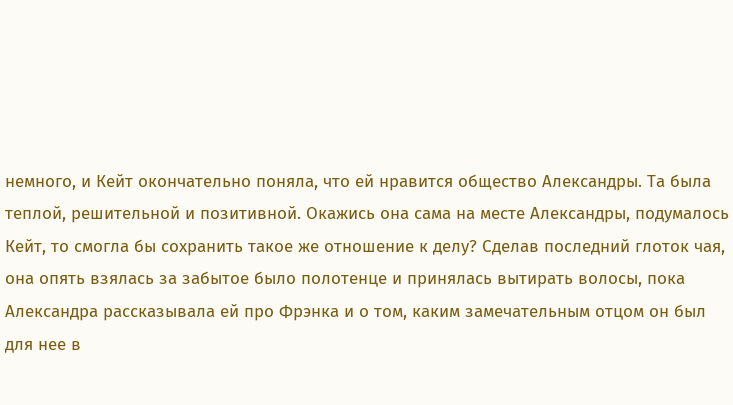немного, и Кейт окончательно поняла, что ей нравится общество Александры. Та была теплой, решительной и позитивной. Окажись она сама на месте Александры, подумалось Кейт, то смогла бы сохранить такое же отношение к делу? Сделав последний глоток чая, она опять взялась за забытое было полотенце и принялась вытирать волосы, пока Александра рассказывала ей про Фрэнка и о том, каким замечательным отцом он был для нее в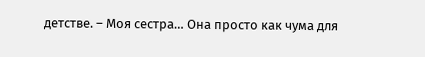детстве. – Моя сестра… Она просто как чума для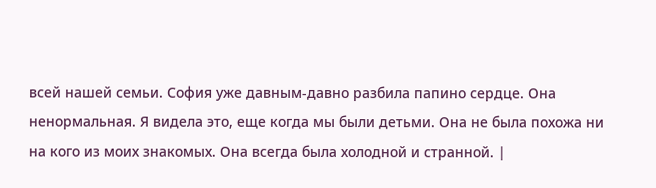всей нашей семьи. София уже давным-давно разбила папино сердце. Она ненормальная. Я видела это, еще когда мы были детьми. Она не была похожа ни на кого из моих знакомых. Она всегда была холодной и странной. |